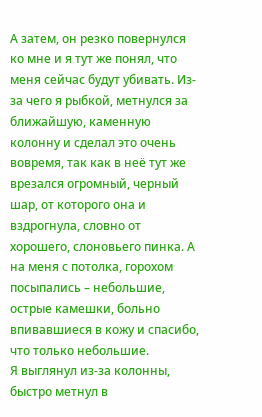А затем, он резко повернулся ко мне и я тут же понял, что меня сейчас будут убивать. Из-за чего я рыбкой, метнулся за ближайшую, каменную колонну и сделал это очень вовремя, так как в неё тут же врезался огромный, черный шар, от которого она и вздрогнула, словно от хорошего, слоновьего пинка. А на меня с потолка, горохом посыпались – небольшие, острые камешки, больно впивавшиеся в кожу и спасибо, что только небольшие.
Я выглянул из-за колонны, быстро метнул в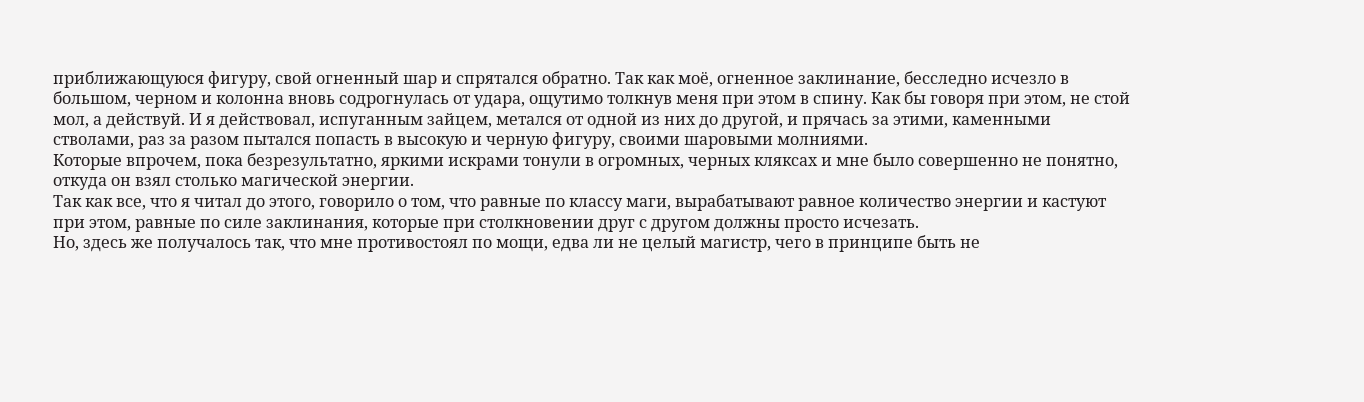приближающуюся фигуру, свой огненный шар и спрятался обратно. Так как моё, огненное заклинание, бесследно исчезло в большом, черном и колонна вновь содрогнулась от удара, ощутимо толкнув меня при этом в спину. Как бы говоря при этом, не стой мол, а действуй. И я действовал, испуганным зайцем, метался от одной из них до другой, и прячась за этими, каменными стволами, раз за разом пытался попасть в высокую и черную фигуру, своими шаровыми молниями.
Которые впрочем, пока безрезультатно, яркими искрами тонули в огромных, черных кляксах и мне было совершенно не понятно, откуда он взял столько магической энергии.
Так как все, что я читал до этого, говорило о том, что равные по классу маги, вырабатывают равное количество энергии и кастуют при этом, равные по силе заклинания, которые при столкновении друг с другом должны просто исчезать.
Но, здесь же получалось так, что мне противостоял по мощи, едва ли не целый магистр, чего в принципе быть не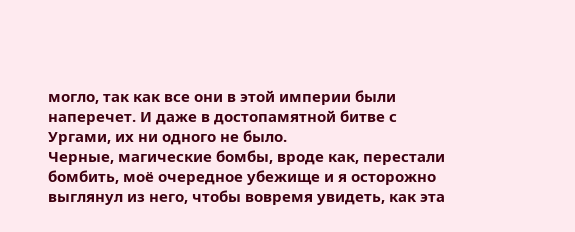могло, так как все они в этой империи были наперечет. И даже в достопамятной битве с Ургами, их ни одного не было.
Черные, магические бомбы, вроде как, перестали бомбить, моё очередное убежище и я осторожно выглянул из него, чтобы вовремя увидеть, как эта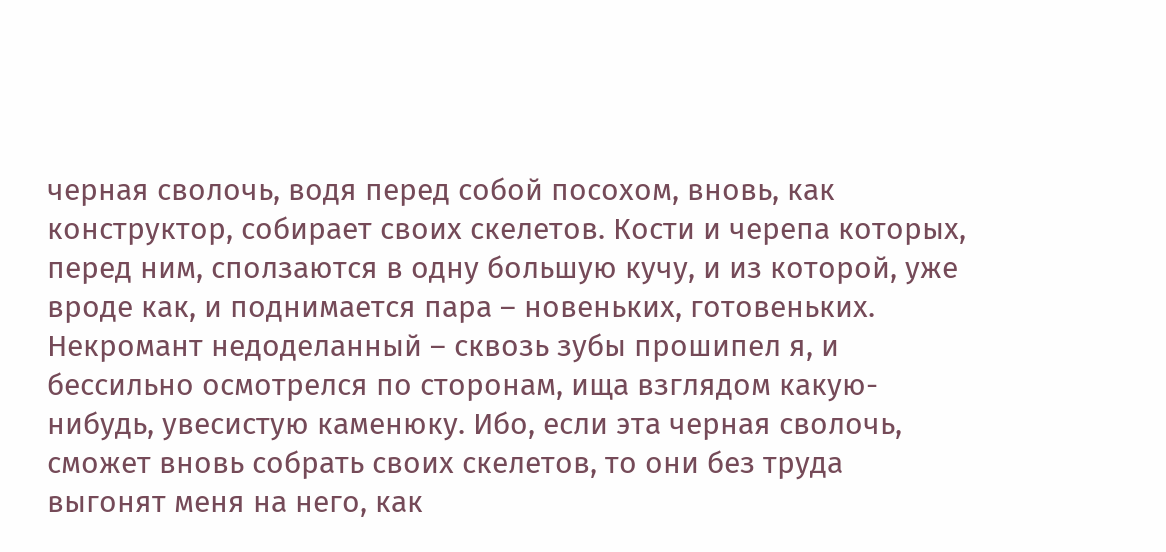черная сволочь, водя перед собой посохом, вновь, как конструктор, собирает своих скелетов. Кости и черепа которых, перед ним, сползаются в одну большую кучу, и из которой, уже вроде как, и поднимается пара – новеньких, готовеньких.
Некромант недоделанный – сквозь зубы прошипел я, и бессильно осмотрелся по сторонам, ища взглядом какую-нибудь, увесистую каменюку. Ибо, если эта черная сволочь, сможет вновь собрать своих скелетов, то они без труда выгонят меня на него, как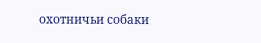охотничьи собаки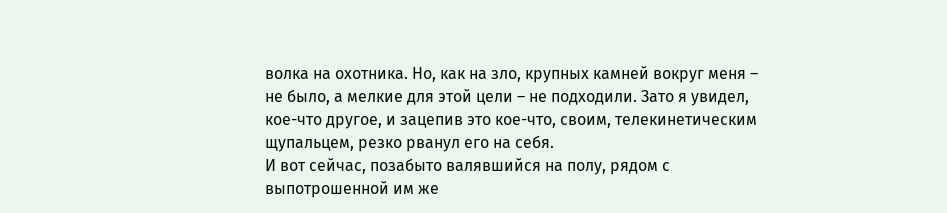волка на охотника. Но, как на зло, крупных камней вокруг меня – не было, а мелкие для этой цели – не подходили. Зато я увидел, кое-что другое, и зацепив это кое-что, своим, телекинетическим щупальцем, резко рванул его на себя.
И вот сейчас, позабыто валявшийся на полу, рядом с выпотрошенной им же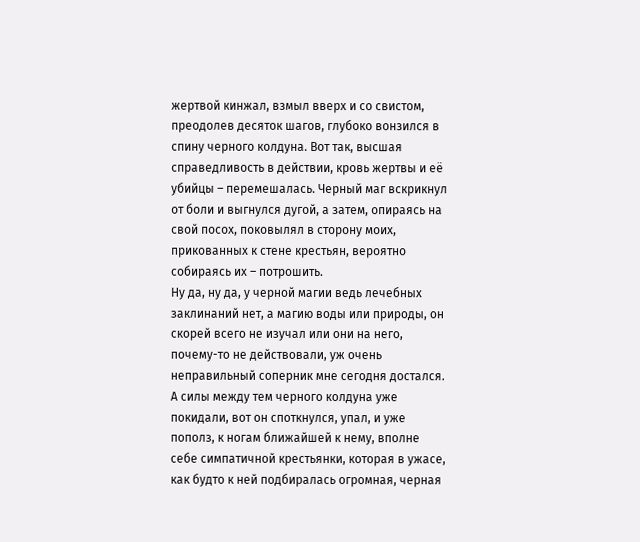жертвой кинжал, взмыл вверх и со свистом, преодолев десяток шагов, глубоко вонзился в спину черного колдуна. Вот так, высшая справедливость в действии, кровь жертвы и её убийцы – перемешалась. Черный маг вскрикнул от боли и выгнулся дугой, а затем, опираясь на свой посох, поковылял в сторону моих, прикованных к стене крестьян, вероятно собираясь их – потрошить.
Ну да, ну да, у черной магии ведь лечебных заклинаний нет, а магию воды или природы, он скорей всего не изучал или они на него, почему-то не действовали, уж очень неправильный соперник мне сегодня достался. А силы между тем черного колдуна уже покидали, вот он споткнулся, упал, и уже пополз, к ногам ближайшей к нему, вполне себе симпатичной крестьянки, которая в ужасе, как будто к ней подбиралась огромная, черная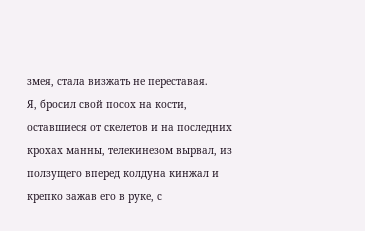змея, стала визжать не переставая.
Я, бросил свой посох на кости, оставшиеся от скелетов и на последних крохах манны, телекинезом вырвал, из ползущего вперед колдуна кинжал и крепко зажав его в руке, с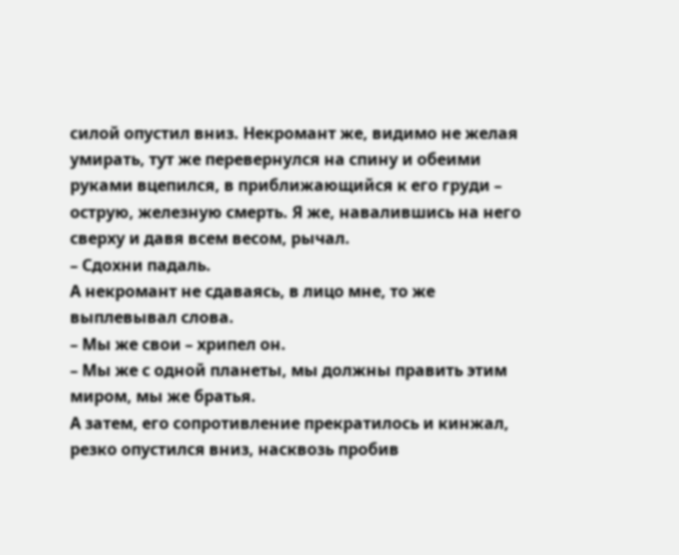силой опустил вниз. Некромант же, видимо не желая умирать, тут же перевернулся на спину и обеими руками вцепился, в приближающийся к его груди – острую, железную смерть. Я же, навалившись на него сверху и давя всем весом, рычал.
– Сдохни падаль.
А некромант не сдаваясь, в лицо мне, то же выплевывал слова.
– Мы же свои – хрипел он.
– Мы же с одной планеты, мы должны править этим миром, мы же братья.
А затем, его сопротивление прекратилось и кинжал, резко опустился вниз, насквозь пробив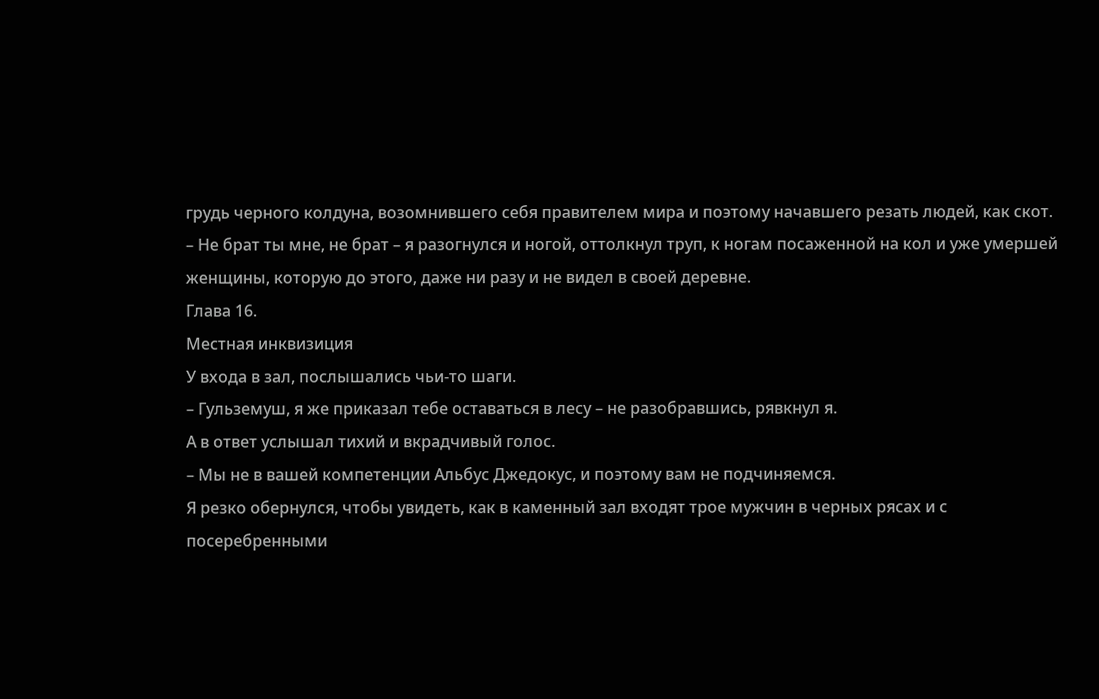грудь черного колдуна, возомнившего себя правителем мира и поэтому начавшего резать людей, как скот.
– Не брат ты мне, не брат – я разогнулся и ногой, оттолкнул труп, к ногам посаженной на кол и уже умершей женщины, которую до этого, даже ни разу и не видел в своей деревне.
Глава 16.
Местная инквизиция
У входа в зал, послышались чьи-то шаги.
– Гульземуш, я же приказал тебе оставаться в лесу – не разобравшись, рявкнул я.
А в ответ услышал тихий и вкрадчивый голос.
– Мы не в вашей компетенции Альбус Джедокус, и поэтому вам не подчиняемся.
Я резко обернулся, чтобы увидеть, как в каменный зал входят трое мужчин в черных рясах и с посеребренными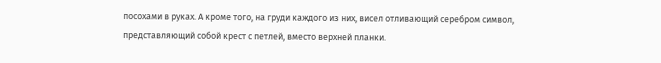посохами в руках. А кроме того, на груди каждого из них, висел отливающий серебром символ, представляющий собой крест с петлей, вместо верхней планки.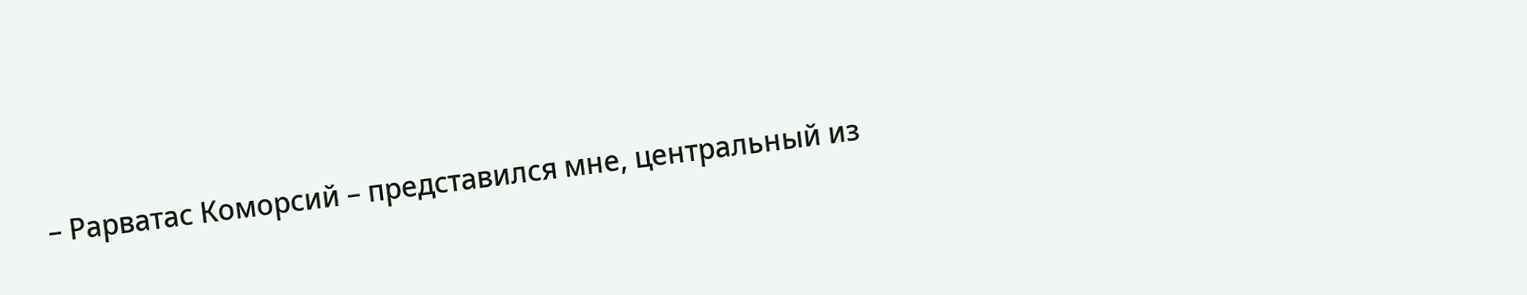– Рарватас Коморсий – представился мне, центральный из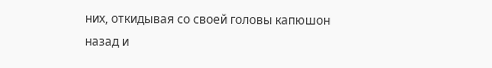них, откидывая со своей головы капюшон назад и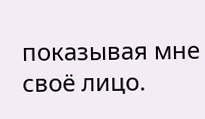показывая мне своё лицо.